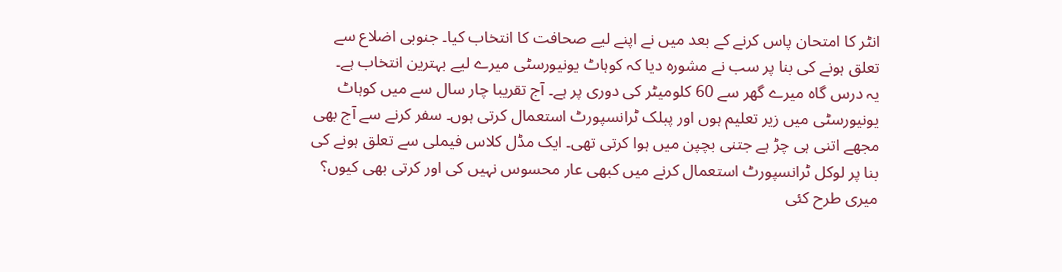انٹر کا امتحان پاس کرنے کے بعد میں نے اپنے لیے صحافت کا انتخاب کیا۔ جنوبی اضلاع سے تعلق ہونے کی بنا پر سب نے مشورہ دیا کہ کوہاٹ یونیورسٹی میرے لیے بہترین انتخاب ہے۔
یہ درس گاہ میرے گھر سے 60 کلومیٹر کی دوری پر ہے۔ آج تقریبا چار سال سے میں کوہاٹ یونیورسٹی میں زیر تعلیم ہوں اور پبلک ٹرانسپورٹ استعمال کرتی ہوں۔ سفر کرنے سے آج بھی مجھے اتنی ہی چڑ ہے جتنی بچپن میں ہوا کرتی تھی۔ ایک مڈل کلاس فیملی سے تعلق ہونے کی بنا پر لوکل ٹرانسپورٹ استعمال کرنے میں کبھی عار محسوس نہیں کی اور کرتی بھی کیوں؟ میری طرح کئی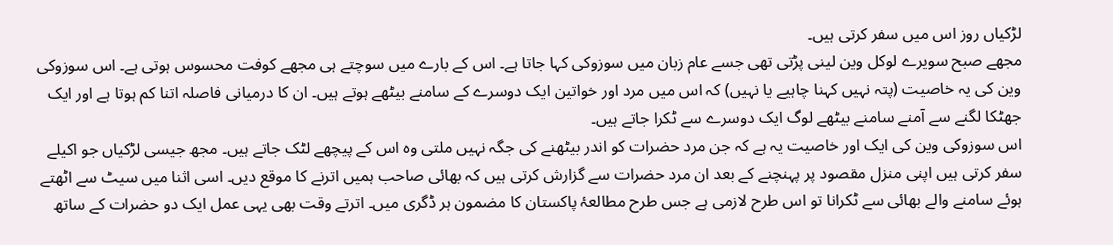لڑکیاں روز اس میں سفر کرتی ہیں۔
مجھے صبح سویرے لوکل وین لینی پڑتی تھی جسے عام زبان میں سوزوکی کہا جاتا ہے۔ اس کے بارے میں سوچتے ہی مجھے کوفت محسوس ہوتی ہے۔ اس سوزوکی وین کی یہ خاصیت (پتہ نہیں کہنا چاہیے یا نہیں) کہ اس میں مرد اور خواتین ایک دوسرے کے سامنے بیٹھے ہوتے ہیں۔ ان کا درمیانی فاصلہ اتنا کم ہوتا ہے اور ایک جھٹکا لگنے سے آمنے سامنے بیٹھے لوگ ایک دوسرے سے ٹکرا جاتے ہیں۔
اس سوزوکی وین کی ایک اور خاصیت یہ ہے کہ جن مرد حضرات کو اندر بیٹھنے کی جگہ نہیں ملتی وہ اس کے پیچھے لٹک جاتے ہیں۔ مجھ جیسی لڑکیاں جو اکیلے سفر کرتی ہیں اپنی منزل مقصود پر پہنچنے کے بعد ان مرد حضرات سے گزارش کرتی ہیں کہ بھائی صاحب ہمیں اترنے کا موقع دیں۔ اسی اثنا میں سیٹ سے اٹھتے ہوئے سامنے والے بھائی سے ٹکرانا تو اس طرح لازمی ہے جس طرح مطالعۂ پاکستان کا مضمون ہر ڈگری میں۔ اترتے وقت بھی یہی عمل ایک دو حضرات کے ساتھ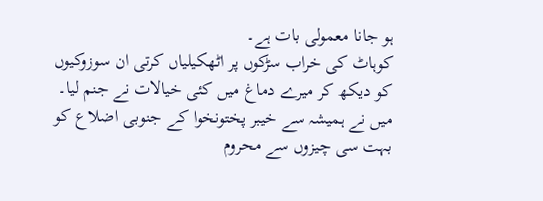ہو جانا معمولی بات ہے۔
کوہاٹ کی خراب سڑکوں پر اٹھکیلیاں کرتی ان سوزوکیوں کو دیکھ کر میرے دماغ میں کئی خیالات نے جنم لیا۔ میں نے ہمیشہ سے خیبر پختونخوا کے جنوبی اضلاع کو بہت سی چیزوں سے محروم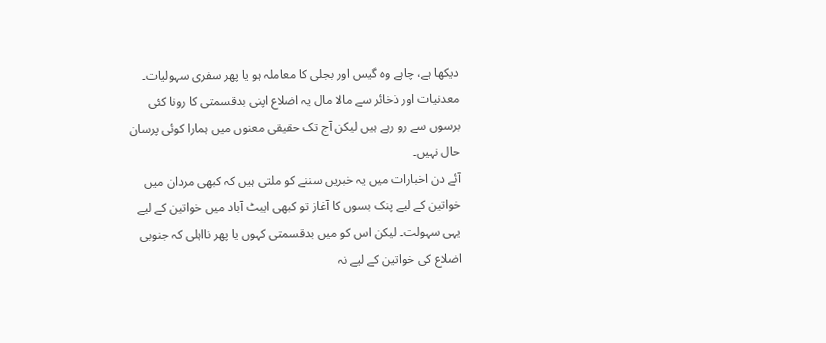دیکھا ہے، چاہے وہ گیس اور بجلی کا معاملہ ہو یا پھر سفری سہولیات۔ معدنیات اور ذخائر سے مالا مال یہ اضلاع اپنی بدقسمتی کا رونا کئی برسوں سے رو رہے ہیں لیکن آج تک حقیقی معنوں میں ہمارا کوئی پرسان حال نہیں۔
آئے دن اخبارات میں یہ خبریں سننے کو ملتی ہیں کہ کبھی مردان میں خواتین کے لیے پنک بسوں کا آغاز تو کبھی ایبٹ آباد میں خواتین کے لیے یہی سہولت۔ لیکن اس کو میں بدقسمتی کہوں یا پھر نااہلی کہ جنوبی اضلاع کی خواتین کے لیے نہ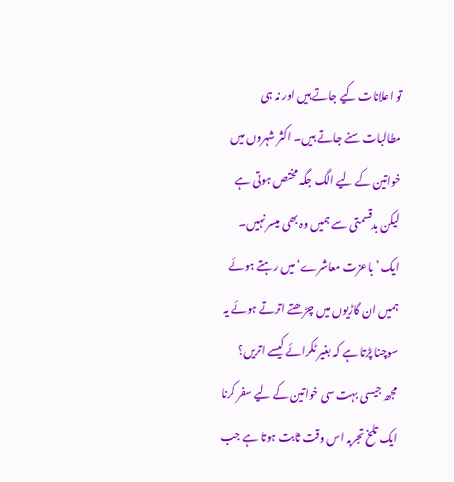تو اعلانات کیے جاتے ہیں اور نہ ہی مطالبات سنے جاتے ہیں۔ اکثر شہروں میں خواتین کے لیے الگ جگہ مختص ہوتی ہے لیکن بدقسمتی سے ہمیں وہ بھی میسر نہیں۔
ایک ’باعزت معاشرے‘ میں رہتے ہوئے ہمیں ان گاڑیوں میں چڑھتے اترتے ہوئے یہ سوچنا پڑتا ہے کہ بغیر ٹکرائے کیسے اتریں؟
مجھ جیسی بہت سی خواتین کے لیے سفر کرنا ایک تلخ تجربہ اس وقت ثابت ہوتا ہے جب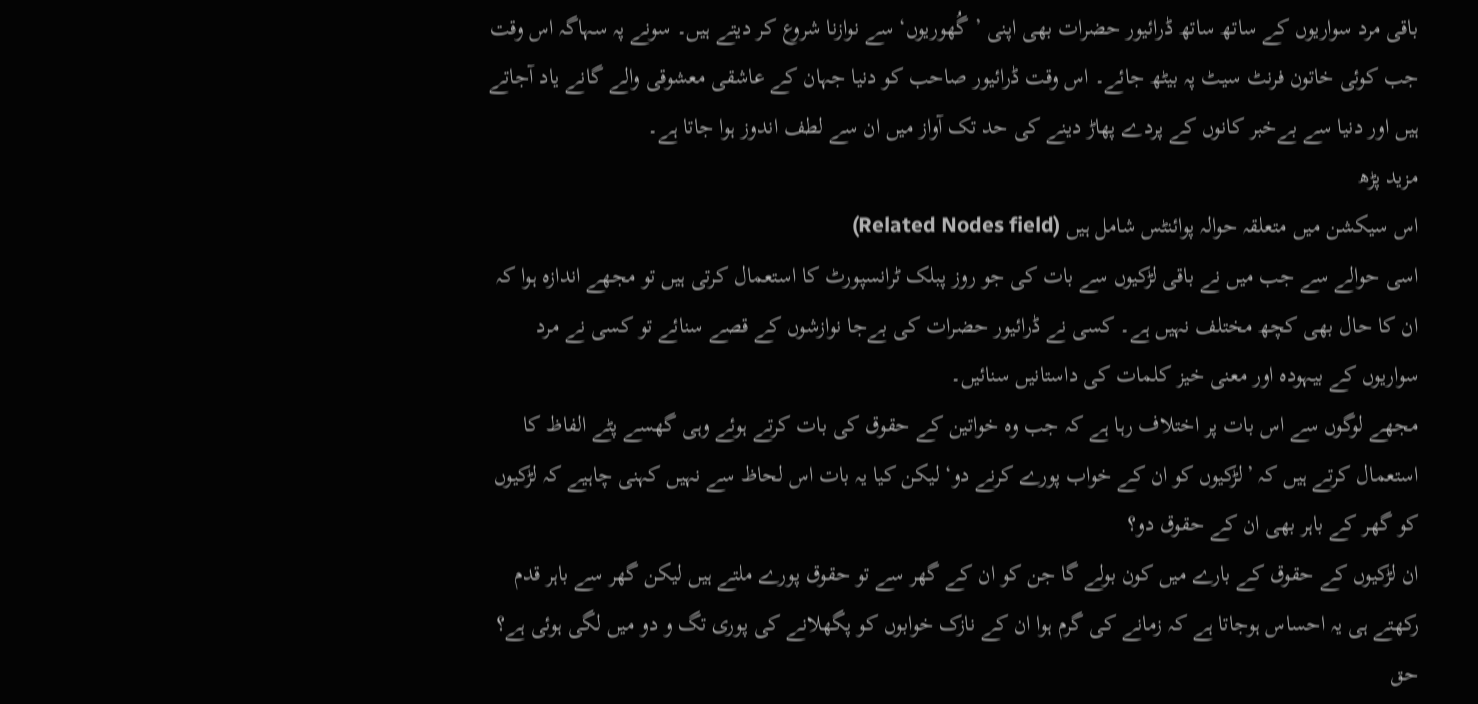باقی مرد سواریوں کے ساتھ ساتھ ڈرائیور حضرات بھی اپنی ’گُھوریوں‘ سے نوازنا شروع کر دیتے ہیں۔ سونے پہ سہاگہ اس وقت جب کوئی خاتون فرنٹ سیٹ پہ بیٹھ جائے۔ اس وقت ڈرائیور صاحب کو دنیا جہان کے عاشقی معشوقی والے گانے یاد آجاتے ہیں اور دنیا سے بےخبر کانوں کے پردے پھاڑ دینے کی حد تک آواز میں ان سے لطف اندوز ہوا جاتا ہے۔
مزید پڑھ
اس سیکشن میں متعلقہ حوالہ پوائنٹس شامل ہیں (Related Nodes field)
اسی حوالے سے جب میں نے باقی لڑکیوں سے بات کی جو روز پبلک ٹرانسپورٹ کا استعمال کرتی ہیں تو مجھے اندازہ ہوا کہ ان کا حال بھی کچھ مختلف نہیں ہے۔ کسی نے ڈرائیور حضرات کی بےجا نوازشوں کے قصے سنائے تو کسی نے مرد سواریوں کے بیہودہ اور معنی خیز کلمات کی داستانیں سنائیں۔
مجھے لوگوں سے اس بات پر اختلاف رہا ہے کہ جب وہ خواتین کے حقوق کی بات کرتے ہوئے وہی گھسے پٹے الفاظ کا استعمال کرتے ہیں کہ ’لڑکیوں کو ان کے خواب پورے کرنے دو‘ لیکن کیا یہ بات اس لحاظ سے نہیں کہنی چاہیے کہ لڑکیوں کو گھر کے باہر بھی ان کے حقوق دو؟
ان لڑکیوں کے حقوق کے بارے میں کون بولے گا جن کو ان کے گھر سے تو حقوق پورے ملتے ہیں لیکن گھر سے باہر قدم رکھتے ہی یہ احساس ہوجاتا ہے کہ زمانے کی گرم ہوا ان کے نازک خوابوں کو پگھلانے کی پوری تگ و دو میں لگی ہوئی ہے؟
حق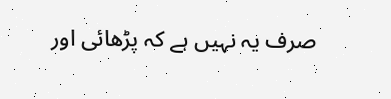صرف یہ نہیں ہے کہ پڑھائی اور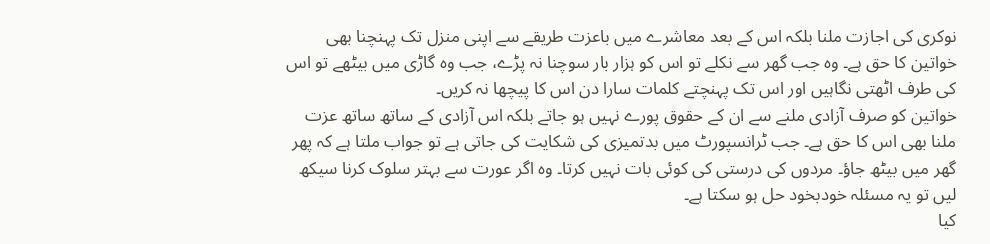نوکری کی اجازت ملنا بلکہ اس کے بعد معاشرے میں باعزت طریقے سے اپنی منزل تک پہنچنا بھی خواتین کا حق ہے۔ وہ جب گھر سے نکلے تو اس کو ہزار بار سوچنا نہ پڑے، جب وہ گاڑی میں بیٹھے تو اس کی طرف اٹھتی نگاہیں اور اس تک پہنچتے کلمات سارا دن اس کا پیچھا نہ کریں۔
خواتین کو صرف آزادی ملنے سے ان کے حقوق پورے نہیں ہو جاتے بلکہ اس آزادی کے ساتھ ساتھ عزت ملنا بھی اس کا حق ہے۔ جب ٹرانسپورٹ میں بدتمیزی کی شکایت کی جاتی ہے تو جواب ملتا ہے کہ پھر گھر میں بیٹھ جاؤ۔ مردوں کی درستی کی کوئی بات نہیں کرتا۔ وہ اگر عورت سے بہتر سلوک کرنا سیکھ لیں تو یہ مسئلہ خودبخود حل ہو سکتا ہے۔
کیا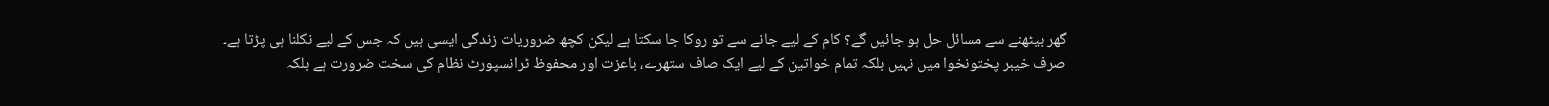گھر بیٹھنے سے مسائل حل ہو جائیں گے؟ کام کے لیے جانے سے تو روکا جا سکتا ہے لیکن کچھ ضروریات زندگی ایسی ہیں کہ جس کے لیے نکلنا ہی پڑتا ہے۔
صرف خیبر پختونخوا میں نہیں بلکہ تمام خواتین کے لیے ایک صاف ستھرے، باعزت اور محفوظ ٹرانسپورٹ نظام کی سخت ضرورت ہے بلکہ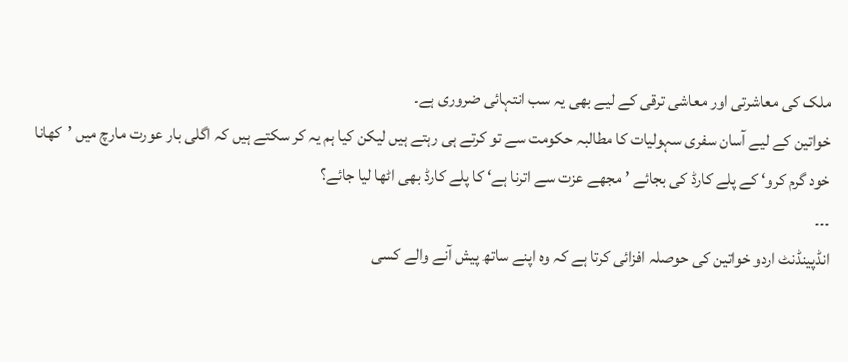ملک کی معاشرتی اور معاشی ترقی کے لیے بھی یہ سب انتہائی ضروری ہے۔
خواتین کے لیے آسان سفری سہولیات کا مطالبہ حکومت سے تو کرتے ہی رہتے ہیں لیکن کیا ہم یہ کر سکتے ہیں کہ اگلی بار عورت مارچ میں ’کھانا خود گرم کرو‘ کے پلے کارڈ کی بجائے ’مجھے عزت سے اترنا ہے‘ کا پلے کارڈ بھی اٹھا لیا جائے؟
۔۔۔
انڈپینڈنٹ اردو خواتین کی حوصلہ افزائی کرتا ہے کہ وہ اپنے ساتھ پیش آنے والے کسی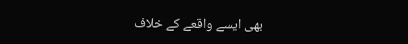بھی ایسے واقعے کے خلاف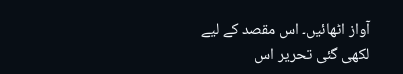آواز اٹھائیں۔ اس مقصد کے لیے لکھی گئی تحریر اس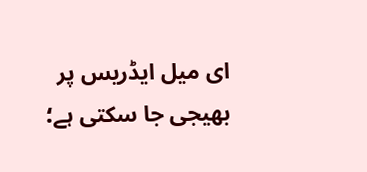ای میل ایڈریس پر بھیجی جا سکتی ہے؛